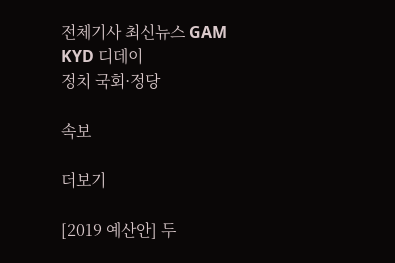전체기사 최신뉴스 GAM
KYD 디데이
정치 국회·정당

속보

더보기

[2019 예산안] 두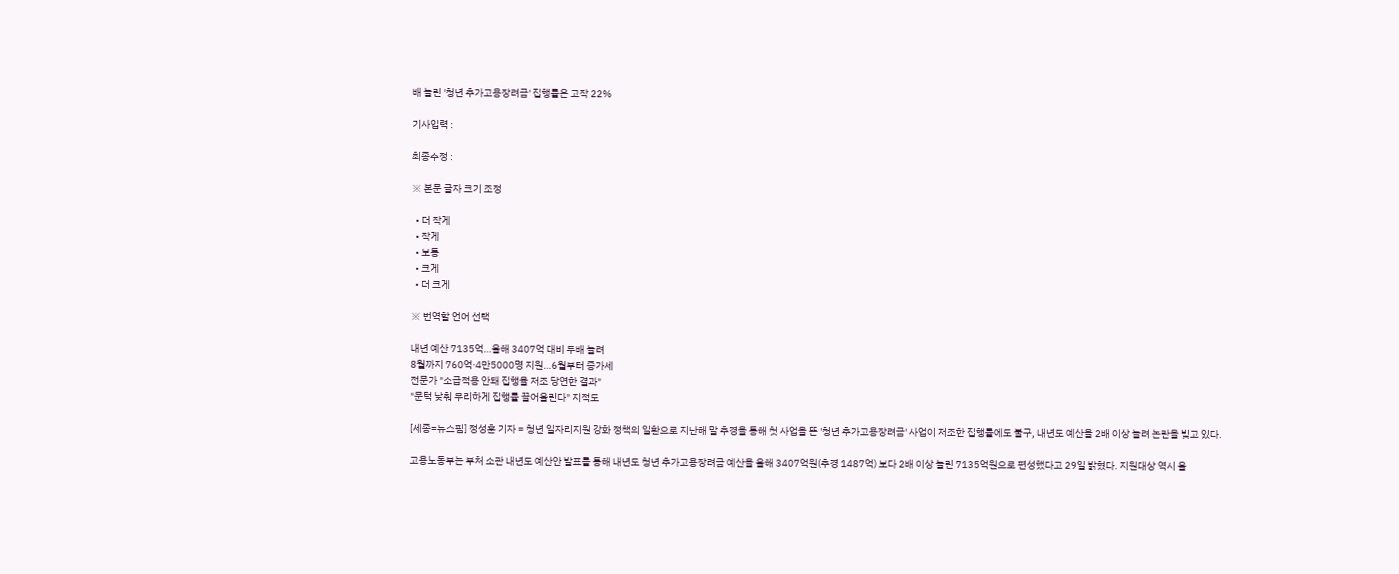배 늘린 '청년 추가고용장려금' 집행률은 고작 22%

기사입력 :

최종수정 :

※ 본문 글자 크기 조정

  • 더 작게
  • 작게
  • 보통
  • 크게
  • 더 크게

※ 번역할 언어 선택

내년 예산 7135억…올해 3407억 대비 두배 늘려
8월까지 760억·4만5000명 지원…6월부터 증가세
전문가 "소급적용 안돼 집행율 저조 당연한 결과"
"문턱 낮춰 무리하게 집행률 끌어올린다" 지적도

[세종=뉴스핌] 정성훈 기자 = 청년 일자리지원 강화 정책의 일환으로 지난해 말 추경을 통해 첫 사업을 뜬 '청년 추가고용장려금' 사업이 저조한 집행률에도 불구, 내년도 예산을 2배 이상 늘려 논란을 빚고 있다.

고용노동부는 부처 소관 내년도 예산안 발표를 통해 내년도 청년 추가고용장려금 예산을 올해 3407억원(추경 1487억) 보다 2배 이상 늘린 7135억원으로 편성했다고 29일 밝혔다. 지원대상 역시 올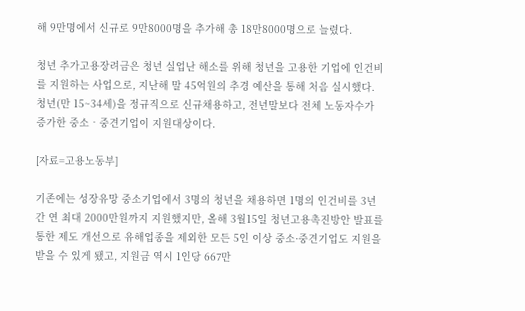해 9만명에서 신규로 9만8000명을 추가해 총 18만8000명으로 늘렸다.

청년 추가고용장려금은 청년 실업난 해소를 위해 청년을 고용한 기업에 인건비를 지원하는 사업으로, 지난해 말 45억원의 추경 예산을 통해 처음 실시했다. 청년(만 15~34세)을 정규직으로 신규채용하고, 전년말보다 전체 노동자수가 증가한 중소‧중견기업이 지원대상이다.

[자료=고용노동부]

기존에는 성장유망 중소기업에서 3명의 청년을 채용하면 1명의 인건비를 3년간 연 최대 2000만원까지 지원했지만, 올해 3월15일 청년고용촉진방안 발표를 통한 제도 개선으로 유해업종을 제외한 모든 5인 이상 중소·중견기업도 지원을 받을 수 있게 됐고, 지원금 역시 1인당 667만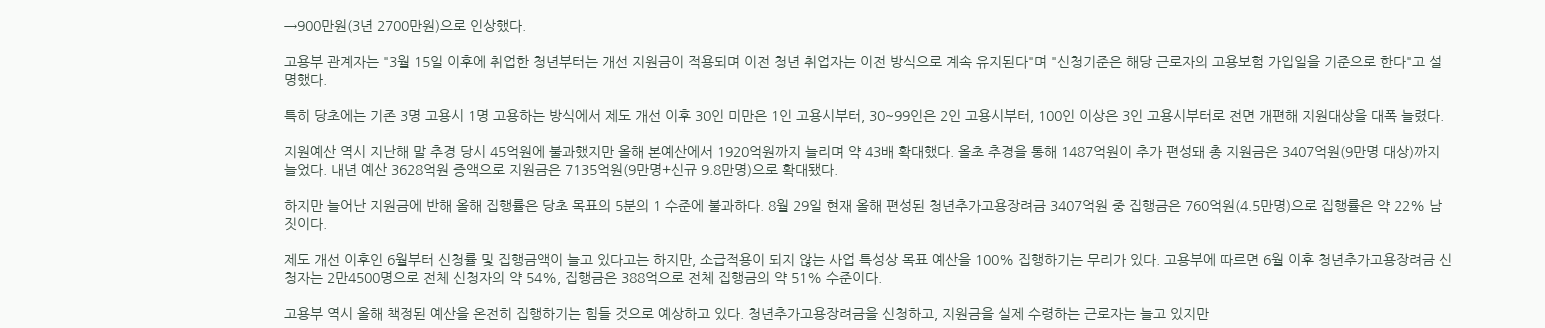→900만원(3년 2700만원)으로 인상했다.

고용부 관계자는 "3월 15일 이후에 취업한 청년부터는 개선 지원금이 적용되며 이전 청년 취업자는 이전 방식으로 계속 유지된다"며 "신청기준은 해당 근로자의 고용보험 가입일을 기준으로 한다"고 설명했다.

특히 당초에는 기존 3명 고용시 1명 고용하는 방식에서 제도 개선 이후 30인 미만은 1인 고용시부터, 30~99인은 2인 고용시부터, 100인 이상은 3인 고용시부터로 전면 개편해 지원대상을 대폭 늘렸다.

지원예산 역시 지난해 말 추경 당시 45억원에 불과했지만 올해 본예산에서 1920억원까지 늘리며 약 43배 확대했다. 올초 추경을 통해 1487억원이 추가 편성돼 총 지원금은 3407억원(9만명 대상)까지 늘었다. 내년 예산 3628억원 증액으로 지원금은 7135억원(9만명+신규 9.8만명)으로 확대됐다.

하지만 늘어난 지원금에 반해 올해 집행률은 당초 목표의 5분의 1 수준에 불과하다. 8월 29일 현재 올해 편성된 청년추가고용장려금 3407억원 중 집행금은 760억원(4.5만명)으로 집행률은 약 22% 남짓이다.

제도 개선 이후인 6월부터 신청률 및 집행금액이 늘고 있다고는 하지만, 소급적용이 되지 않는 사업 특성상 목표 예산을 100% 집행하기는 무리가 있다. 고용부에 따르면 6월 이후 청년추가고용장려금 신청자는 2만4500명으로 전체 신청자의 약 54%, 집행금은 388억으로 전체 집행금의 약 51% 수준이다.

고용부 역시 올해 책정된 예산을 온전히 집행하기는 힘들 것으로 예상하고 있다. 청년추가고용장려금을 신청하고, 지원금을 실제 수령하는 근로자는 늘고 있지만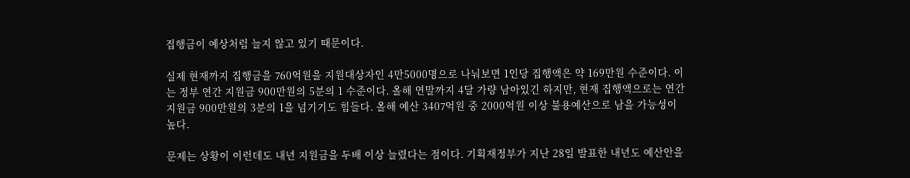집행금이 예상처럼 늘지 않고 있기 때문이다.

실제 현재까지 집행금을 760억원을 지원대상자인 4만5000명으로 나눠보면 1인당 집행액은 약 169만원 수준이다. 이는 정부 연간 지원금 900만원의 5분의 1 수준이다. 올해 연말까지 4달 가량 남아있긴 하지만, 현재 집행액으로는 연간 지원금 900만원의 3분의 1을 넘기기도 힘들다. 올해 예산 3407억원 중 2000억원 이상 불용예산으로 남을 가능성이 높다.

문제는 상황이 이런데도 내년 지원금을 두배 이상 늘렸다는 점이다. 기획재정부가 지난 28일 발표한 내년도 예산안을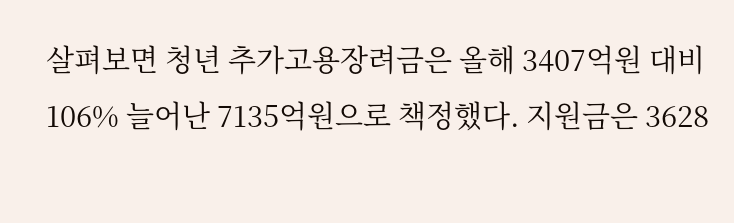살펴보면 청년 추가고용장려금은 올해 3407억원 대비 106% 늘어난 7135억원으로 책정했다. 지원금은 3628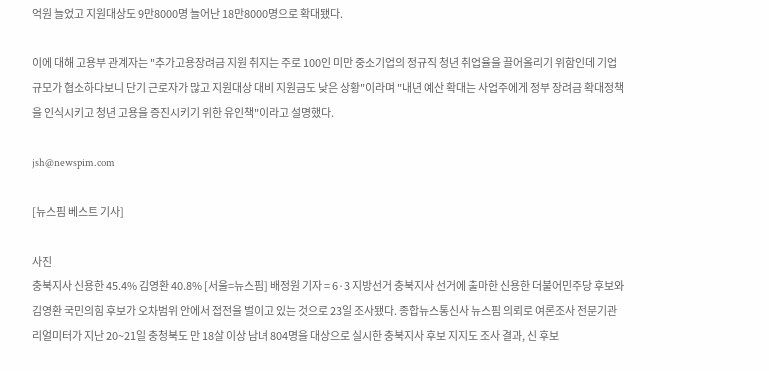억원 늘었고 지원대상도 9만8000명 늘어난 18만8000명으로 확대됐다.

이에 대해 고용부 관계자는 "추가고용장려금 지원 취지는 주로 100인 미만 중소기업의 정규직 청년 취업율을 끌어올리기 위함인데 기업 규모가 협소하다보니 단기 근로자가 많고 지원대상 대비 지원금도 낮은 상황"이라며 "내년 예산 확대는 사업주에게 정부 장려금 확대정책을 인식시키고 청년 고용을 증진시키기 위한 유인책"이라고 설명했다.

jsh@newspim.com

[뉴스핌 베스트 기사]

사진
충북지사 신용한 45.4% 김영환 40.8% [서울=뉴스핌] 배정원 기자 = 6·3 지방선거 충북지사 선거에 출마한 신용한 더불어민주당 후보와 김영환 국민의힘 후보가 오차범위 안에서 접전을 벌이고 있는 것으로 23일 조사됐다. 종합뉴스통신사 뉴스핌 의뢰로 여론조사 전문기관 리얼미터가 지난 20~21일 충청북도 만 18살 이상 남녀 804명을 대상으로 실시한 충북지사 후보 지지도 조사 결과, 신 후보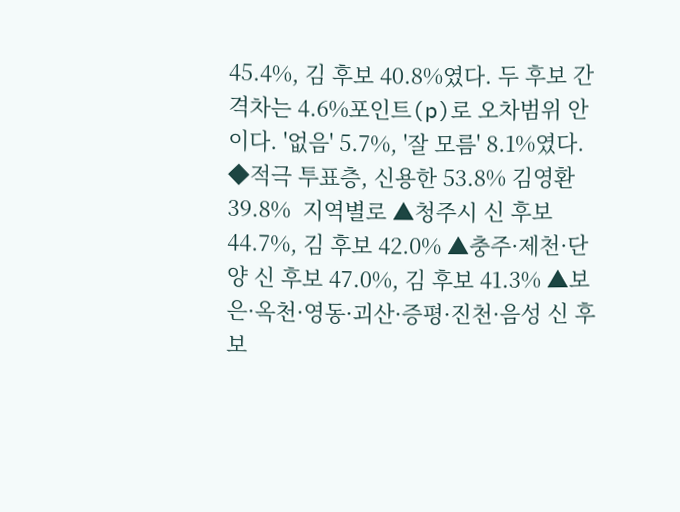45.4%, 김 후보 40.8%였다. 두 후보 간 격차는 4.6%포인트(p)로 오차범위 안이다. '없음' 5.7%, '잘 모름' 8.1%였다. ◆적극 투표층, 신용한 53.8% 김영환 39.8%  지역별로 ▲청주시 신 후보 44.7%, 김 후보 42.0% ▲충주·제천·단양 신 후보 47.0%, 김 후보 41.3% ▲보은·옥천·영동·괴산·증평·진천·음성 신 후보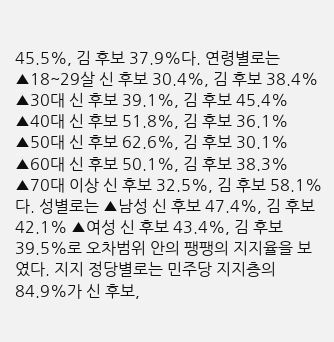45.5%, 김 후보 37.9%다. 연령별로는 ▲18~29살 신 후보 30.4%, 김 후보 38.4% ▲30대 신 후보 39.1%, 김 후보 45.4% ▲40대 신 후보 51.8%, 김 후보 36.1% ▲50대 신 후보 62.6%, 김 후보 30.1% ▲60대 신 후보 50.1%, 김 후보 38.3% ▲70대 이상 신 후보 32.5%, 김 후보 58.1%다. 성별로는 ▲남성 신 후보 47.4%, 김 후보 42.1% ▲여성 신 후보 43.4%, 김 후보 39.5%로 오차범위 안의 팽팽의 지지율을 보였다. 지지 정당별로는 민주당 지지층의 84.9%가 신 후보,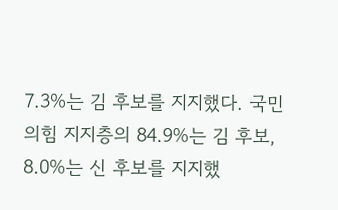7.3%는 김 후보를 지지했다. 국민의힘 지지층의 84.9%는 김 후보, 8.0%는 신 후보를 지지했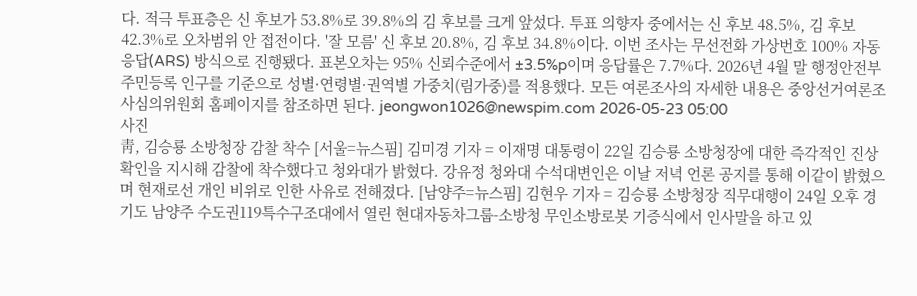다. 적극 투표층은 신 후보가 53.8%로 39.8%의 김 후보를 크게 앞섰다. 투표 의향자 중에서는 신 후보 48.5%, 김 후보 42.3%로 오차범위 안 접전이다. '잘 모름' 신 후보 20.8%, 김 후보 34.8%이다. 이번 조사는 무선전화 가상번호 100% 자동응답(ARS) 방식으로 진행됐다. 표본오차는 95% 신뢰수준에서 ±3.5%p이며 응답률은 7.7%다. 2026년 4월 말 행정안전부 주민등록 인구를 기준으로 성별·연령별·권역별 가중치(림가중)를 적용했다. 모든 여론조사의 자세한 내용은 중앙선거여론조사심의위원회 홈페이지를 참조하면 된다. jeongwon1026@newspim.com 2026-05-23 05:00
사진
靑, 김승룡 소방청장 감찰 착수 [서울=뉴스핌] 김미경 기자 = 이재명 대통령이 22일 김승룡 소방청장에 대한 즉각적인 진상 확인을 지시해 감찰에 착수했다고 청와대가 밝혔다. 강유정 청와대 수석대변인은 이날 저녁 언론 공지를 통해 이같이 밝혔으며 현재로선 개인 비위로 인한 사유로 전해졌다. [남양주=뉴스핌] 김현우 기자 = 김승룡 소방청장 직무대행이 24일 오후 경기도 남양주 수도권119특수구조대에서 열린 현대자동차그룹-소방청 무인소방로봇 기증식에서 인사말을 하고 있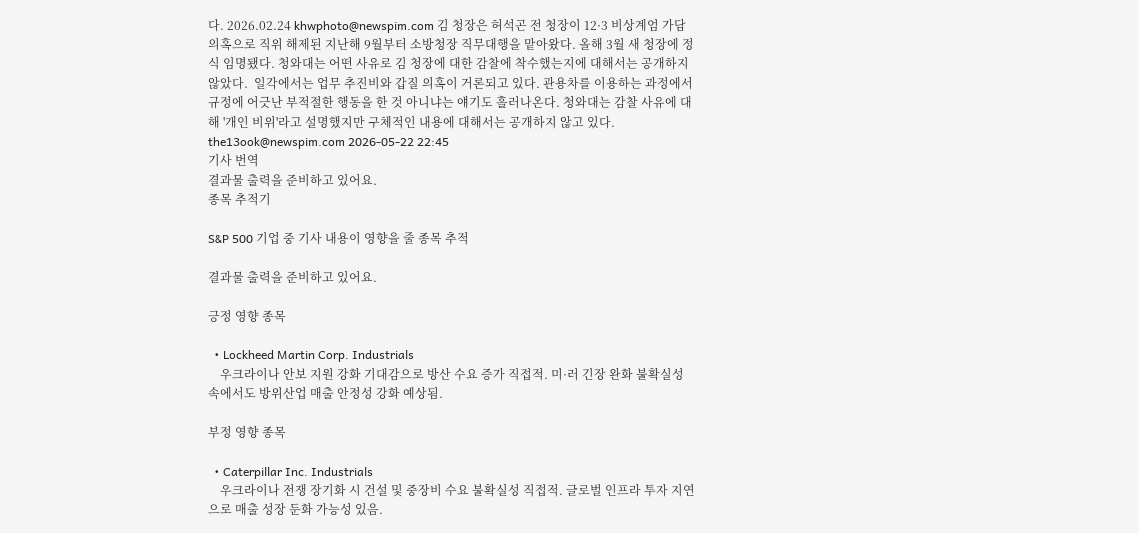다. 2026.02.24 khwphoto@newspim.com 김 청장은 허석곤 전 청장이 12·3 비상계엄 가담 의혹으로 직위 해제된 지난해 9월부터 소방청장 직무대행을 맡아왔다. 올해 3월 새 청장에 정식 임명됐다. 청와대는 어떤 사유로 김 청장에 대한 감찰에 착수했는지에 대해서는 공개하지 않았다.  일각에서는 업무 추진비와 갑질 의혹이 거론되고 있다. 관용차를 이용하는 과정에서 규정에 어긋난 부적절한 행동을 한 것 아니냐는 얘기도 흘러나온다. 청와대는 감찰 사유에 대해 '개인 비위'라고 설명했지만 구체적인 내용에 대해서는 공개하지 않고 있다. the13ook@newspim.com 2026-05-22 22:45
기사 번역
결과물 출력을 준비하고 있어요.
종목 추적기

S&P 500 기업 중 기사 내용이 영향을 줄 종목 추적

결과물 출력을 준비하고 있어요.

긍정 영향 종목

  • Lockheed Martin Corp. Industrials
    우크라이나 안보 지원 강화 기대감으로 방산 수요 증가 직접적. 미·러 긴장 완화 불확실성 속에서도 방위산업 매출 안정성 강화 예상됨.

부정 영향 종목

  • Caterpillar Inc. Industrials
    우크라이나 전쟁 장기화 시 건설 및 중장비 수요 불확실성 직접적. 글로벌 인프라 투자 지연으로 매출 성장 둔화 가능성 있음.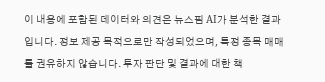이 내용에 포함된 데이터와 의견은 뉴스핌 AI가 분석한 결과입니다. 정보 제공 목적으로만 작성되었으며, 특정 종목 매매를 권유하지 않습니다. 투자 판단 및 결과에 대한 책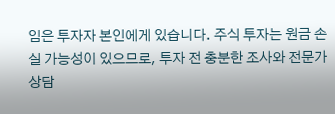임은 투자자 본인에게 있습니다. 주식 투자는 원금 손실 가능성이 있으므로, 투자 전 충분한 조사와 전문가 상담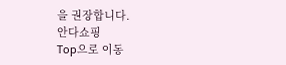을 권장합니다.
안다쇼핑
Top으로 이동